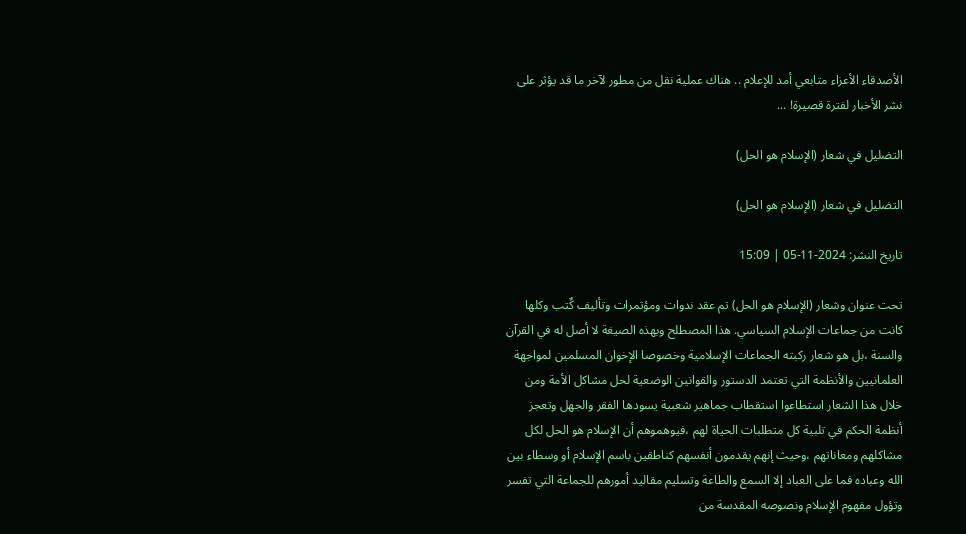الأصدقاء الأعزاء متابعي أمد للإعلام .. هناك عملية نقل من مطور لآخر ما قد يؤثر على نشر الأخبار لفترة قصيرة! ...

التضليل في شعار (الإسلام هو الحل)

التضليل في شعار (الإسلام هو الحل)

تاريخ النشر: 2024-11-05 | 15:09

تحت عنوان وشعار (الإسلام هو الحل) تم عقد ندوات ومؤتمرات وتأليف كٌتب وكلها كانت من جماعات الإسلام السياسي. هذا المصطلح وبهذه الصيغة لا أصل له في القرآن والسنة ،بل هو شعار ركبته الجماعات الإسلامية وخصوصا الإخوان المسلمين لمواجهة العلمانيين والأنظمة التي تعتمد الدستور والقوانين الوضعية لحل مشاكل الأمة ومن خلال هذا الشعار استطاعوا استقطاب جماهير شعبية يسودها الفقر والجهل وتعجز أنظمة الحكم في تلبية كل متطلبات الحياة لهم ،فيوهموهم أن الإسلام هو الحل لكل مشاكلهم ومعاناتهم ،وحيث إنهم يقدمون أنفسهم كناطقين باسم الإسلام أو وسطاء بين الله وعباده فما على العباد إلا السمع والطاعة وتسليم مقاليد أمورهم للجماعة التي تفسر وتؤول مفهوم الإسلام ونصوصه المقدسة من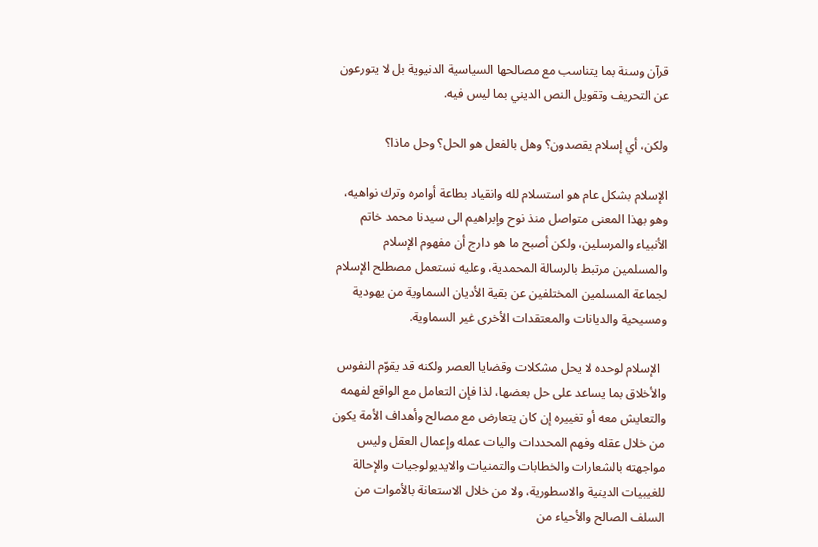قرآن وسنة بما يتناسب مع مصالحها السياسية الدنيوية بل لا يتورعون عن التحريف وتقويل النص الديني بما ليس فيه.

ولكن، أي إسلام يقصدون؟ وهل بالفعل هو الحل؟ وحل ماذا؟

الإسلام بشكل عام هو استسلام لله وانقياد بطاعة أوامره وترك نواهيه، وهو بهذا المعنى متواصل منذ نوح وإبراهيم الى سيدنا محمد خاتم الأنبياء والمرسلين، ولكن أصبح ما هو دارج أن مفهوم الإسلام والمسلمين مرتبط بالرسالة المحمدية، وعليه نستعمل مصطلح الإسلام لجماعة المسلمين المختلفين عن بقية الأديان السماوية من يهودية ومسيحية والديانات والمعتقدات الأخرى غير السماوية.

  الإسلام لوحده لا يحل مشكلات وقضايا العصر ولكنه قد يقوّم النفوس والأخلاق بما يساعد على حل بعضها، لذا فإن التعامل مع الواقع لفهمه والتعايش معه أو تغييره إن كان يتعارض مع مصالح وأهداف الأمة يكون من خلال عقله وفهم المحددات واليات عمله وإعمال العقل وليس مواجهته بالشعارات والخطابات والتمنيات والايديولوجيات والإحالة للغيبيات الدينية والاسطورية، ولا من خلال الاستعانة بالأموات من السلف الصالح والأحياء من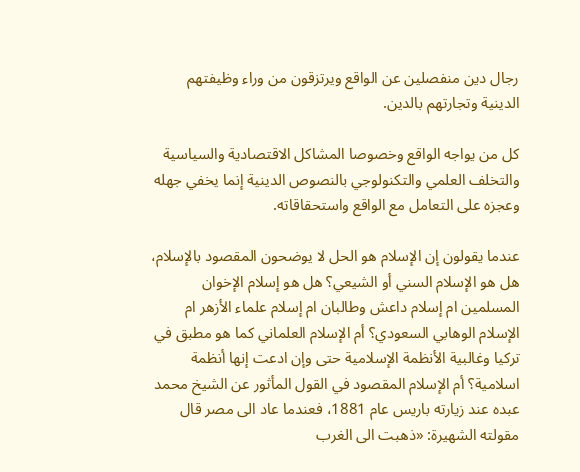رجال دين منفصلين عن الواقع ويرتزقون من وراء وظيفتهم الدينية وتجارتهم بالدين.

كل من يواجه الواقع وخصوصا المشاكل الاقتصادية والسياسية والتخلف العلمي والتكنولوجي بالنصوص الدينية إنما يخفي جهله وعجزه على التعامل مع الواقع واستحقاقاته.

عندما يقولون إن الإسلام هو الحل لا يوضحون المقصود بالإسلام، هل هو الإسلام السني أو الشيعي؟ هل هو إسلام الإخوان المسلمين ام إسلام داعش وطالبان ام إسلام علماء الأزهر ام الإسلام الوهابي السعودي؟ أم الإسلام العلماني كما هو مطبق في تركيا وغالبية الأنظمة الإسلامية حتى وإن ادعت إنها أنظمة اسلامية؟ أم الإسلام المقصود في القول المأثور عن الشيخ محمد عبده عند زيارته باريس عام 1881، فعندما عاد الى مصر قال مقولته الشهيرة: «ذهبت الى الغرب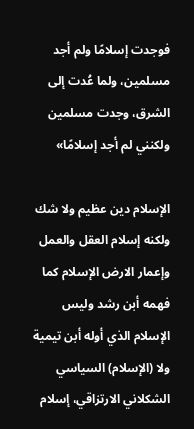فوجدت إسلامًا ولم أجد مسلمين، ولما عُدت إلى الشرق، وجدت مسلمين ولكنني لم أجد إسلامًا»

الإسلام دين عظيم ولا شك ولكنه إسلام العقل والعمل وإعمار الارض الإسلام كما فهمه أبن رشد وليس الإسلام الذي أوله أبن تيمية ولا (الإسلام) السياسي الشكلاني الارتزاقي، إسلام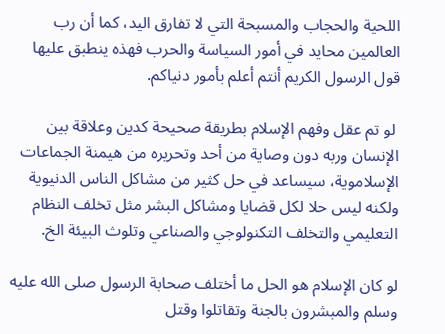اللحية والحجاب والمسبحة التي لا تفارق اليد، كما أن رب العالمين محايد في أمور السياسة والحرب فهذه ينطبق عليها قول الرسول الكريم أنتم أعلم بأمور دنياكم.

 لو تم عقل وفهم الإسلام بطريقة صحيحة كدين وعلاقة بين الإنسان وربه دون وصاية من أحد وتحريره من هيمنة الجماعات الإسلاموية، سيساعد في حل كثير من مشاكل الناس الدنيوية ولكنه ليس حلا لكل قضايا ومشاكل البشر مثل تخلف النظام التعليمي والتخلف التكنولوجي والصناعي وتلوث البيئة الخ.

لو كان الإسلام هو الحل ما أختلف صحابة الرسول صلى الله عليه وسلم والمبشرون بالجنة وتقاتلوا وقتل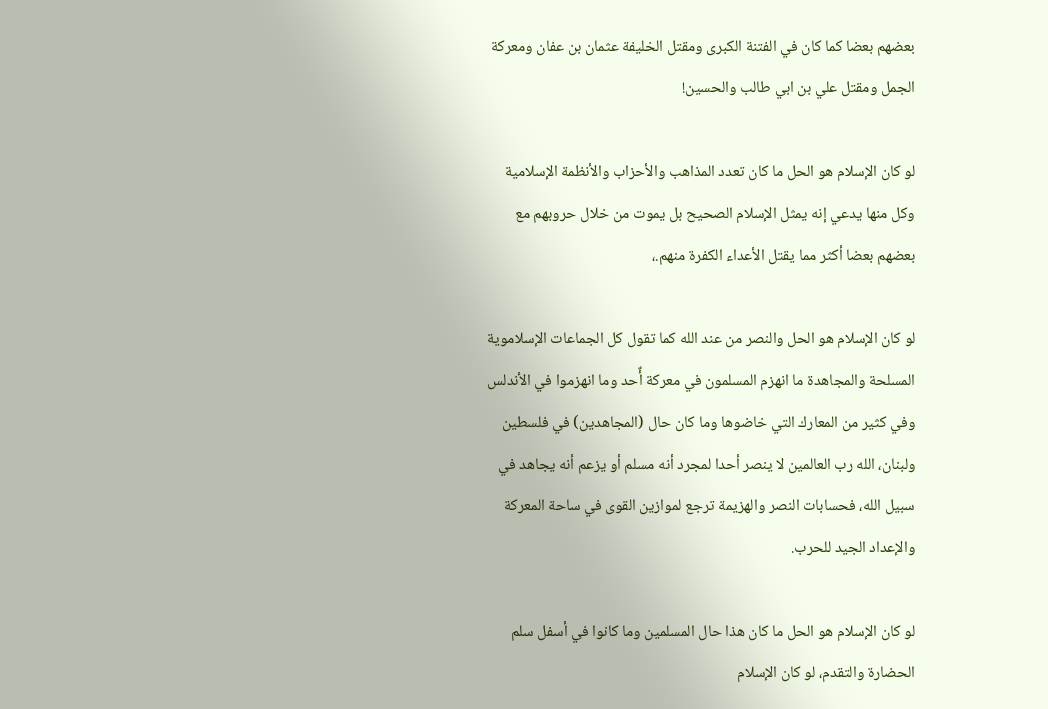بعضهم بعضا كما كان في الفتنة الكبرى ومقتل الخليفة عثمان بن عفان ومعركة الجمل ومقتل علي بن ابي طالب والحسين!

لو كان الإسلام هو الحل ما كان تعدد المذاهب والأحزاب والأنظمة الإسلامية وكل منها يدعي إنه يمثل الإسلام الصحيح بل يموت من خلال حروبهم مع بعضهم بعضا أكثر مما يقتل الأعداء الكفرة منهم.،

لو كان الإسلام هو الحل والنصر من عند الله كما تقول كل الجماعات الإسلاموية المسلحة والمجاهدة ما انهزم المسلمون في معركة أٌحد وما انهزموا في الأندلس وفي كثير من المعارك التي خاضوها وما كان حال (المجاهدين) في فلسطين ولبنان، الله رب العالمين لا ينصر أحدا لمجرد أنه مسلم أو يزعم أنه يجاهد في سبيل الله، فحسابات النصر والهزيمة ترجع لموازين القوى في ساحة المعركة والإعداد الجيد للحرب.

لو كان الإسلام هو الحل ما كان هذا حال المسلمين وما كانوا في أسفل سلم الحضارة والتقدم، لو كان الإسلام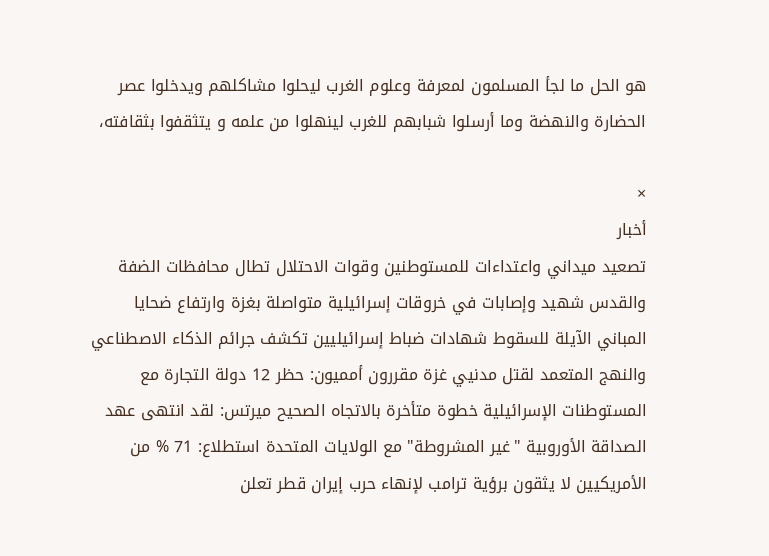هو الحل ما لجأ المسلمون لمعرفة وعلوم الغرب ليحلوا مشاكلهم ويدخلوا عصر الحضارة والنهضة وما أرسلوا شبابهم للغرب لينهلوا من علمه و يتثقفوا بثقافته،

×
أخبار
تصعيد ميداني واعتداءات للمستوطنين وقوات الاحتلال تطال محافظات الضفة والقدس شهيد وإصابات في خروقات إسرائيلية متواصلة بغزة وارتفاع ضحايا المباني الآيلة للسقوط شهادات ضباط إسرائيليين تكشف جرائم الذكاء الاصطناعي والنهج المتعمد لقتل مدنيي غزة مقررون أمميون: حظر 12 دولة التجارة مع المستوطنات الإسرائيلية خطوة متأخرة بالاتجاه الصحيح ميرتس: لقد انتهى عهد الصداقة الأوروبية "غير المشروطة" مع الولايات المتحدة استطلاع: 71 % من الأمريكيين لا يثقون برؤية ترامب لإنهاء حرب إيران قطر تعلن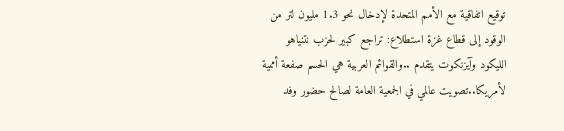توقيع اتفاقية مع الأمم المتحدة لإدخال نحو 1.3 مليون لتر من الوقود إلى قطاع غزة استطلاع: تراجع كبير لحزب نتنياهو الليكود وآيزنكوت يتقدم ..والقوائم العربية هي الحسم صفعة أممية لأمريكا..تصويت عالمي في الجمعية العامة لصالح حضور وفد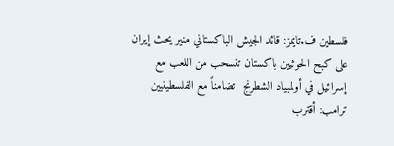فلسطين ف.تايمز: قائد الجيش الباكستاني منير يحث إيران على كبح الحوثيين باكستان تنسحب من اللعب مع إسرائيل في أولمبياد الشطرنج  تضامناً مع الفلسطينيين ترامب: أقترب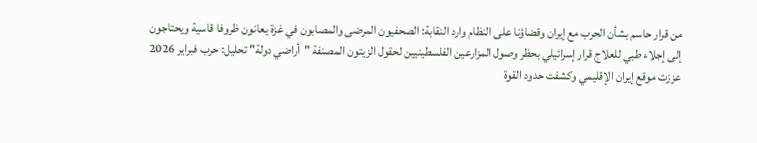من قرار حاسم بشأن الحرب مع إيران وقضاؤنا على النظام وارد النقابة: الصحفيون المرضى والمصابون في غزة يعانون ظروفا قاسية ويحتاجون إلى إجلاء طبي للعلاج قرار إسرائيلي بحظر وصول المزارعين الفلسطينيين لحقول الزيتون المصنفة "أراضي دولة" تحليل: حرب فبراير 2026 عززت موقع إيران الإقليمي وكشفت حدود القوة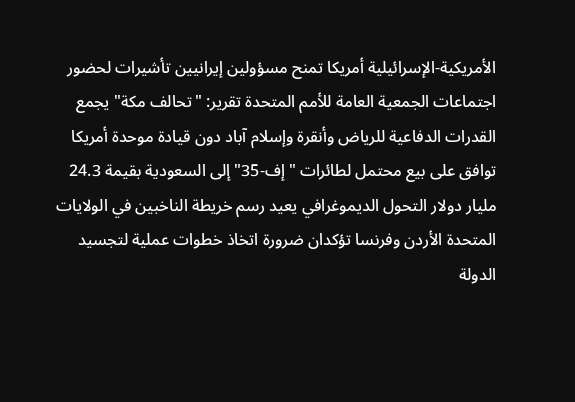الأمريكية-الإسرائيلية أمريكا تمنح مسؤولين إيرانيين تأشيرات لحضور اجتماعات الجمعية العامة للأمم المتحدة تقرير: "تحالف مكة" يجمع القدرات الدفاعية للرياض وأنقرة وإسلام آباد دون قيادة موحدة أمريكا توافق على بيع محتمل لطائرات "إف-35" إلى السعودية بقيمة 24.3 مليار دولار التحول الديموغرافي يعيد رسم خريطة الناخبين في الولايات المتحدة الأردن وفرنسا تؤكدان ضرورة اتخاذ خطوات عملية لتجسيد الدولة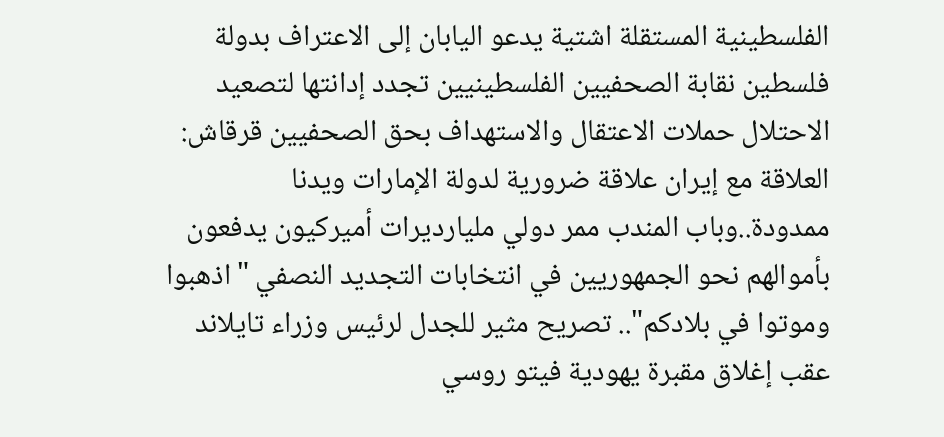الفلسطينية المستقلة اشتية يدعو اليابان إلى الاعتراف بدولة فلسطين نقابة الصحفيين الفلسطينيين تجدد إدانتها لتصعيد الاحتلال حملات الاعتقال والاستهداف بحق الصحفيين قرقاش: العلاقة مع إيران علاقة ضرورية لدولة الإمارات ويدنا ممدودة..وباب المندب ممر دولي مليارديرات أميركيون يدفعون بأموالهم نحو الجمهوريين في انتخابات التجديد النصفي "اذهبوا وموتوا في بلادكم".. تصريح مثير للجدل لرئيس وزراء تايلاند عقب إغلاق مقبرة يهودية فيتو روسي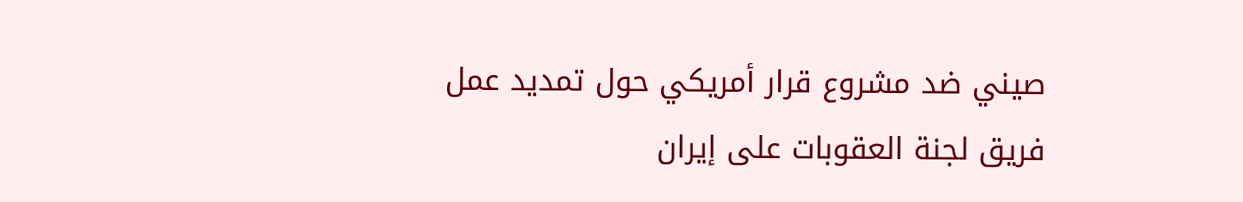صيني ضد مشروع قرار أمريكي حول تمديد عمل فريق لجنة العقوبات على إيران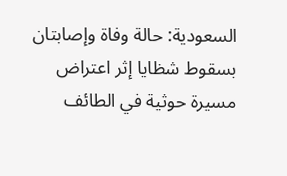السعودية: حالة وفاة وإصابتان بسقوط شظايا إثر اعتراض مسيرة حوثية في الطائف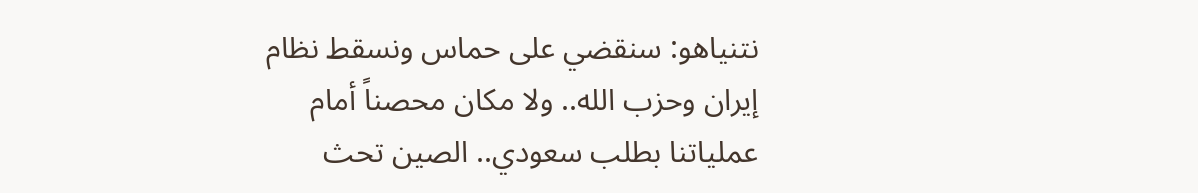نتنياهو: سنقضي على حماس ونسقط نظام إيران وحزب الله.. ولا مكان محصناً أمام عملياتنا بطلب سعودي.. الصين تحث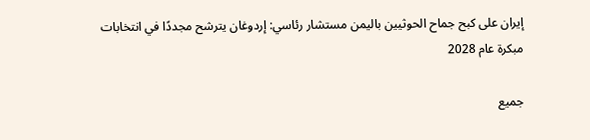إيران على كبح جماح الحوثيين باليمن مستشار رئاسي: إردوغان يترشح مجددًا في انتخابات مبكرة عام 2028

جميع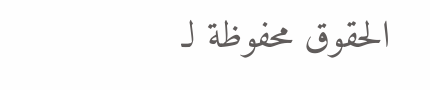الحقوق محفوظة لـ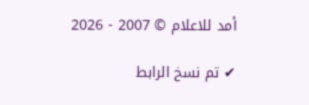أمد للاعلام © 2007 - 2026

✔ تم نسخ الرابط